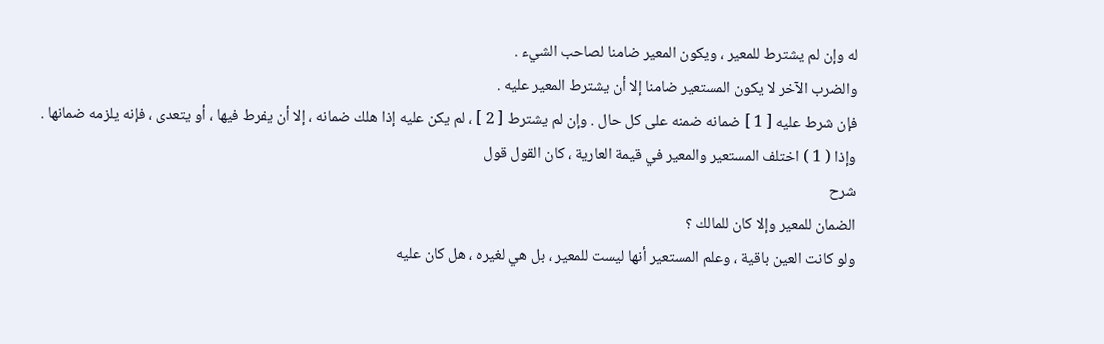له وإن لم يشترط للمعير ، ويكون المعير ضامنا لصاحب الشيء .
والضرب الآخر لا يكون المستعير ضامنا إلا أن يشترط المعير عليه .
فإن شرط عليه [ 1 ] ضمانه ضمنه على كل حال . وإن لم يشترط [ 2 ] ، لم يكن عليه إذا هلك ضمانه ، إلا أن يفرط فيها ، أو يتعدى ، فإنه يلزمه ضمانها .
وإذا ( 1 ) اختلف المستعير والمعير في قيمة العارية ، كان القول قول
شرح
الضمان للمعير وإلا كان للمالك ؟
ولو كانت العين باقية ، وعلم المستعير أنها ليست للمعير ، بل هي لغيره ، هل كان عليه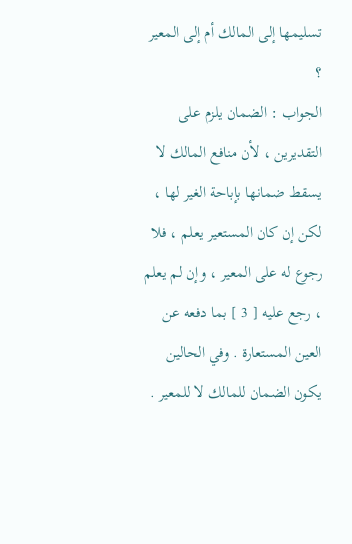تسليمها إلى المالك أم إلى المعير ؟
الجواب : الضمان يلزم على التقديرين ، لأن منافع المالك لا يسقط ضمانها بإباحة الغير لها ، لكن إن كان المستعير يعلم ، فلا رجوع له على المعير ، وإن لم يعلم ، رجع عليه [ 3 ] بما دفعه عن العين المستعارة . وفي الحالين يكون الضمان للمالك لا للمعير .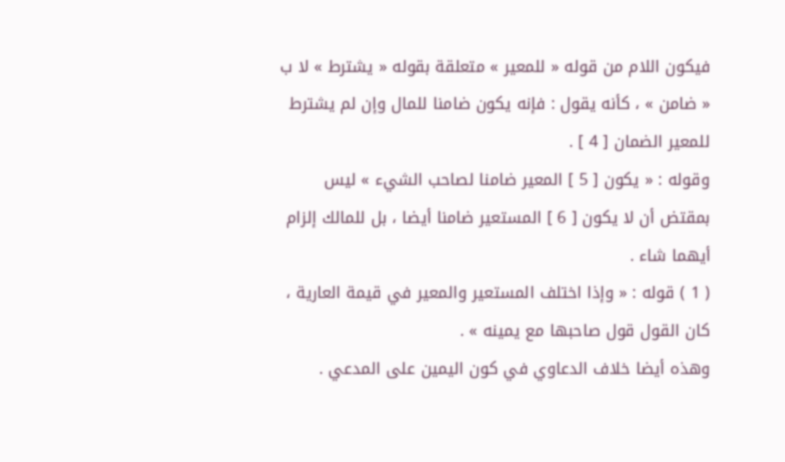فيكون اللام من قوله « للمعير » متعلقة بقوله « يشترط » لا ب « ضامن » ، كأنه يقول : فإنه يكون ضامنا للمال وإن لم يشترط للمعير الضمان [ 4 ] .
وقوله : « يكون [ 5 ] المعير ضامنا لصاحب الشيء » ليس بمقتض أن لا يكون [ 6 ] المستعير ضامنا أيضا ، بل للمالك إلزام أيهما شاء .
( 1 ) قوله : « وإذا اختلف المستعير والمعير في قيمة العارية ، كان القول قول صاحبها مع يمينه » .
وهذه أيضا خلاف الدعاوي في كون اليمين على المدعي .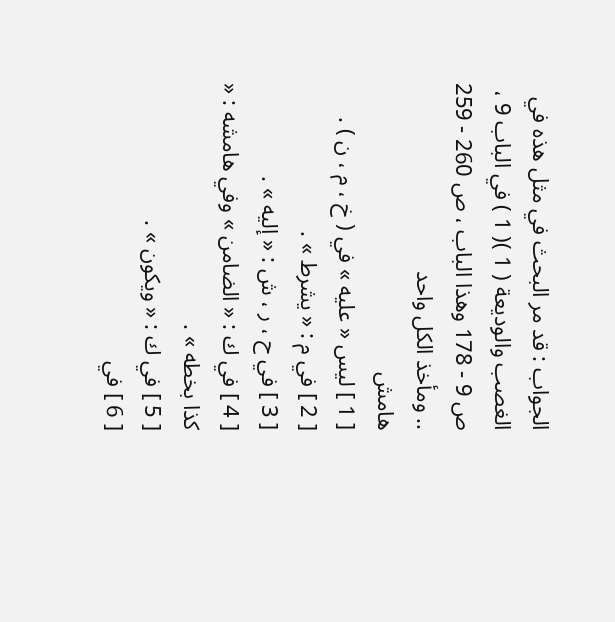الجواب : قد مر البحث في مثل هذه في الغصب والوديعة ( 1 )( 1 ) في الباب 9 ، ص 9 - 178 وهذا الباب ، ص 260 - 259 .. ومأخذ الكل واحد
هامش
[ 1 ] ليس « عليه » في ( خ ، م ، ن ) .
[ 2 ] في م : « يشرط » .
[ 3 ] في ح ، ر ، ش : « إليه » .
[ 4 ] في ك : « الضامن » وفي هامشه : « كذا بخطه » .
[ 5 ] في ك : « ويكون » .
[ 6 ] في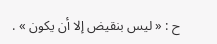ح : « ليس بنقيض إلا أن يكون » .